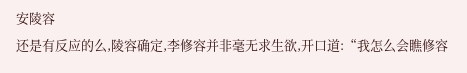安陵容
还是有反应的么,陵容确定,李修容并非毫无求生欲,开口道:“我怎么会瞧修容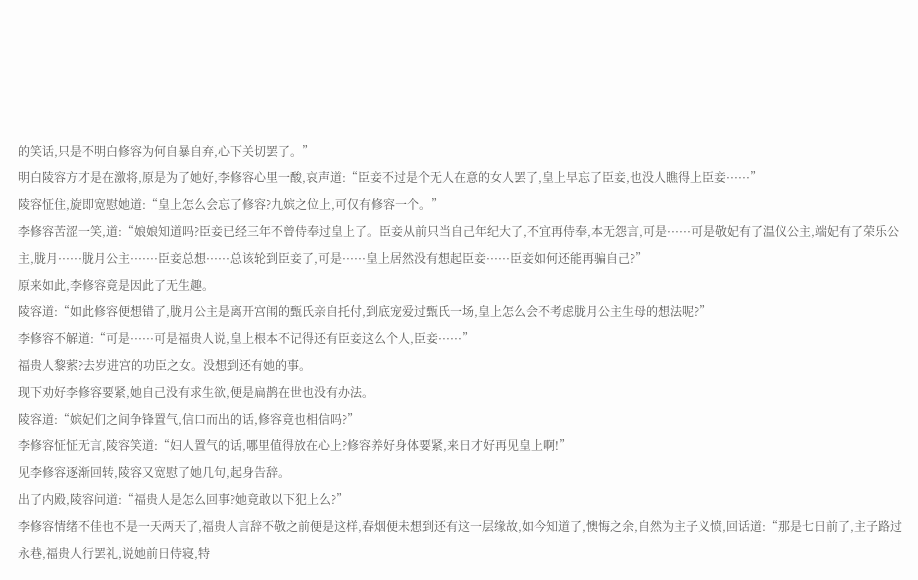的笑话,只是不明白修容为何自暴自弃,心下关切罢了。”
明白陵容方才是在激将,原是为了她好,李修容心里一酸,哀声道:“臣妾不过是个无人在意的女人罢了,皇上早忘了臣妾,也没人瞧得上臣妾······”
陵容怔住,旋即宽慰她道:“皇上怎么会忘了修容?九嫔之位上,可仅有修容一个。”
李修容苦涩一笑,道:“娘娘知道吗?臣妾已经三年不曾侍奉过皇上了。臣妾从前只当自己年纪大了,不宜再侍奉,本无怨言,可是······可是敬妃有了温仪公主,端妃有了荣乐公主,胧月······胧月公主·······臣妾总想······总该轮到臣妾了,可是······皇上居然没有想起臣妾······臣妾如何还能再骗自己?”
原来如此,李修容竟是因此了无生趣。
陵容道:“如此修容便想错了,胧月公主是离开宫闱的甄氏亲自托付,到底宠爱过甄氏一场,皇上怎么会不考虑胧月公主生母的想法呢?”
李修容不解道:“可是······可是福贵人说,皇上根本不记得还有臣妾这么个人,臣妾······”
福贵人黎萦?去岁进宫的功臣之女。没想到还有她的事。
现下劝好李修容要紧,她自己没有求生欲,便是扁鹊在世也没有办法。
陵容道:“嫔妃们之间争锋置气,信口而出的话,修容竟也相信吗?”
李修容怔怔无言,陵容笑道:“妇人置气的话,哪里值得放在心上?修容养好身体要紧,来日才好再见皇上啊!”
见李修容逐渐回转,陵容又宽慰了她几句,起身告辞。
出了内殿,陵容问道:“福贵人是怎么回事?她竟敢以下犯上么?”
李修容情绪不佳也不是一天两天了,福贵人言辞不敬之前便是这样,春烟便未想到还有这一层缘故,如今知道了,懊悔之余,自然为主子义愤,回话道:“那是七日前了,主子路过永巷,福贵人行罢礼,说她前日侍寝,特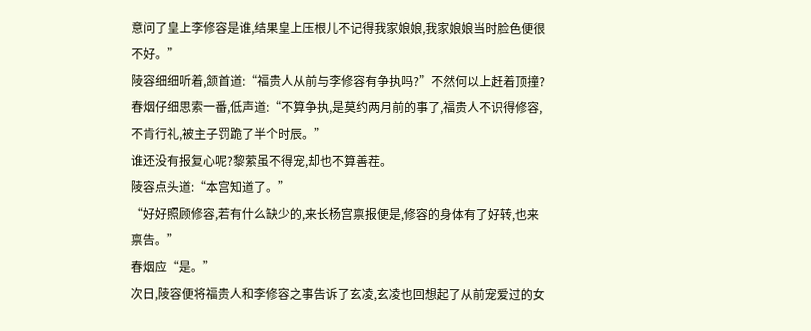意问了皇上李修容是谁,结果皇上压根儿不记得我家娘娘,我家娘娘当时脸色便很不好。”
陵容细细听着,颔首道:“福贵人从前与李修容有争执吗?”不然何以上赶着顶撞?
春烟仔细思索一番,低声道:“不算争执,是莫约两月前的事了,福贵人不识得修容,不肯行礼,被主子罚跪了半个时辰。”
谁还没有报复心呢?黎萦虽不得宠,却也不算善茬。
陵容点头道:“本宫知道了。”
“好好照顾修容,若有什么缺少的,来长杨宫禀报便是,修容的身体有了好转,也来禀告。”
春烟应“是。”
次日,陵容便将福贵人和李修容之事告诉了玄凌,玄凌也回想起了从前宠爱过的女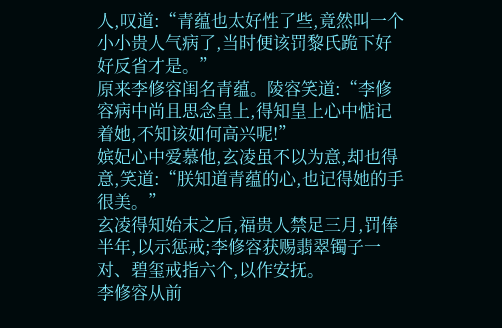人,叹道:“青蕴也太好性了些,竟然叫一个小小贵人气病了,当时便该罚黎氏跪下好好反省才是。”
原来李修容闺名青蕴。陵容笑道:“李修容病中尚且思念皇上,得知皇上心中惦记着她,不知该如何高兴呢!”
嫔妃心中爱慕他,玄凌虽不以为意,却也得意,笑道:“朕知道青蕴的心,也记得她的手很美。”
玄凌得知始末之后,福贵人禁足三月,罚俸半年,以示惩戒;李修容获赐翡翠镯子一对、碧玺戒指六个,以作安抚。
李修容从前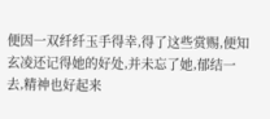便因一双纤纤玉手得幸,得了这些赏赐,便知玄凌还记得她的好处,并未忘了她,郁结一去,精神也好起来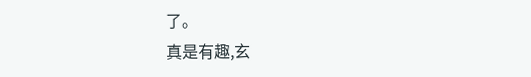了。
真是有趣,玄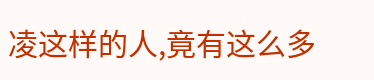凌这样的人,竟有这么多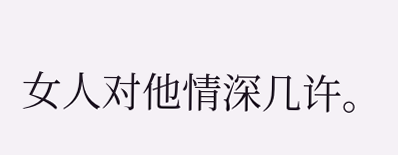女人对他情深几许。